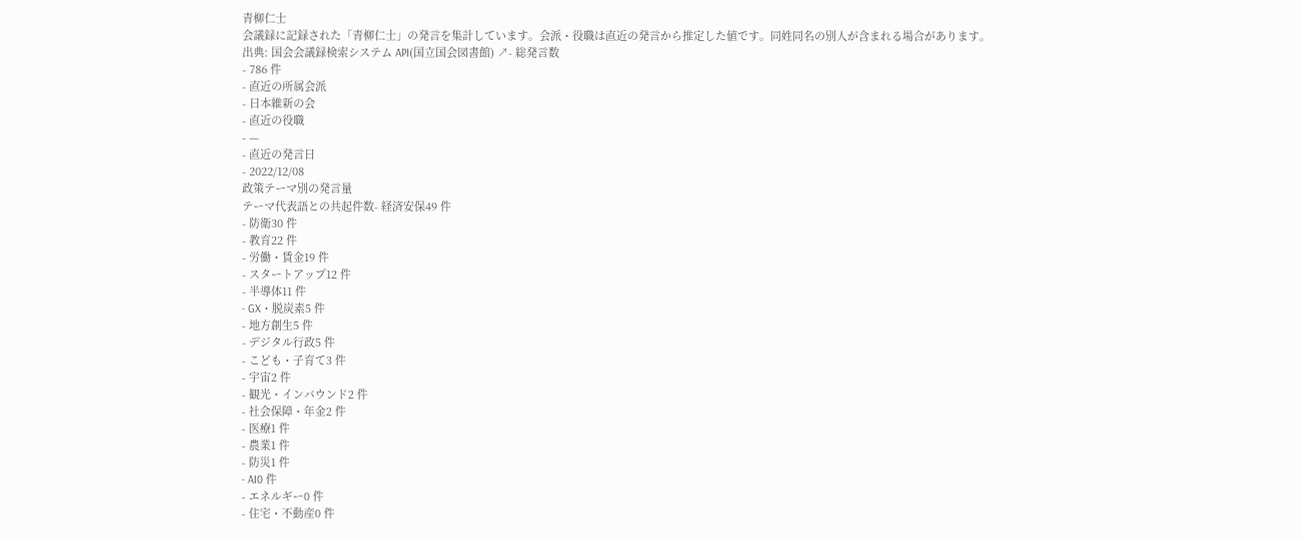青柳仁士
会議録に記録された「青柳仁士」の発言を集計しています。会派・役職は直近の発言から推定した値です。同姓同名の別人が含まれる場合があります。
出典: 国会会議録検索システム API(国立国会図書館) ↗- 総発言数
- 786 件
- 直近の所属会派
- 日本維新の会
- 直近の役職
- —
- 直近の発言日
- 2022/12/08
政策テーマ別の発言量
テーマ代表語との共起件数- 経済安保49 件
- 防衛30 件
- 教育22 件
- 労働・賃金19 件
- スタートアップ12 件
- 半導体11 件
- GX・脱炭素5 件
- 地方創生5 件
- デジタル行政5 件
- こども・子育て3 件
- 宇宙2 件
- 観光・インバウンド2 件
- 社会保障・年金2 件
- 医療1 件
- 農業1 件
- 防災1 件
- AI0 件
- エネルギー0 件
- 住宅・不動産0 件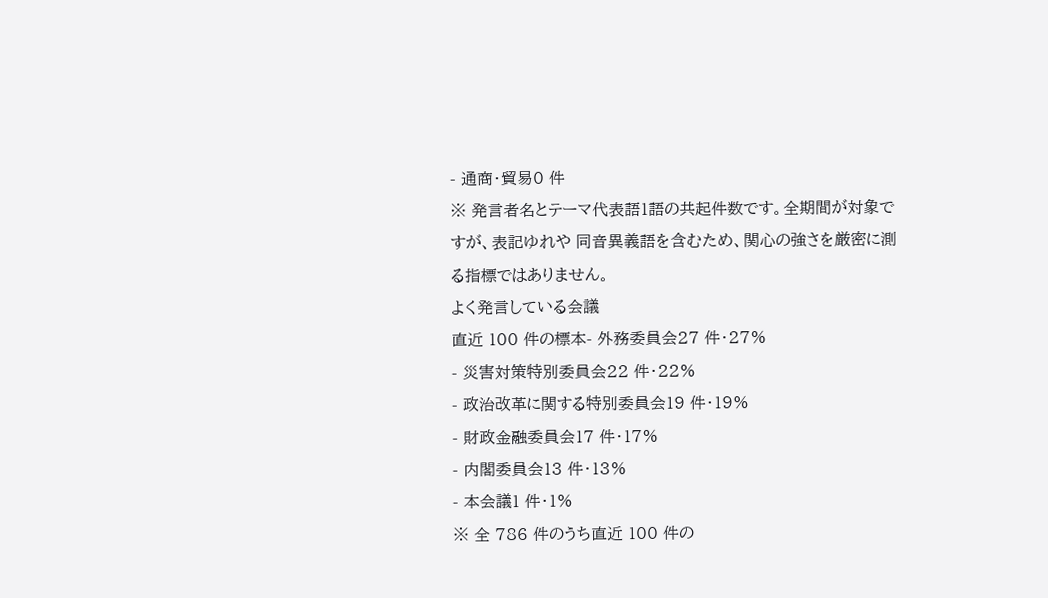- 通商・貿易0 件
※ 発言者名とテーマ代表語1語の共起件数です。全期間が対象ですが、表記ゆれや 同音異義語を含むため、関心の強さを厳密に測る指標ではありません。
よく発言している会議
直近 100 件の標本- 外務委員会27 件・27%
- 災害対策特別委員会22 件・22%
- 政治改革に関する特別委員会19 件・19%
- 財政金融委員会17 件・17%
- 内閣委員会13 件・13%
- 本会議1 件・1%
※ 全 786 件のうち直近 100 件の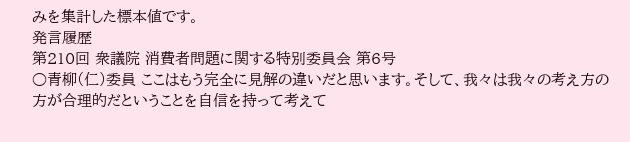みを集計した標本値です。
発言履歴
第210回 衆議院 消費者問題に関する特別委員会 第6号
○青柳(仁)委員 ここはもう完全に見解の違いだと思います。そして、我々は我々の考え方の方が合理的だということを自信を持って考えて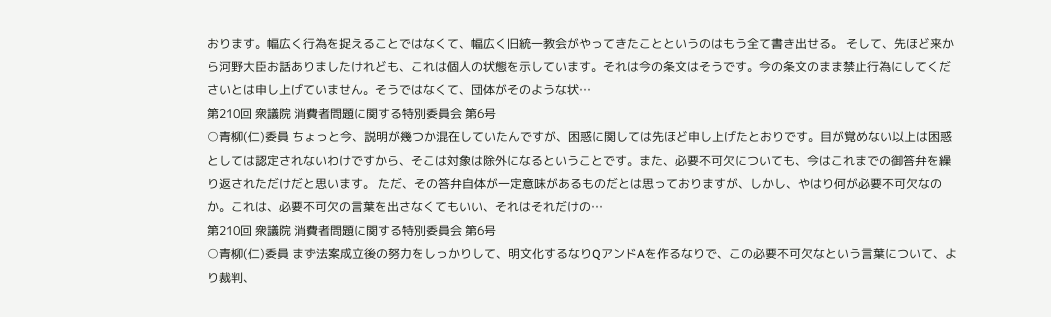おります。幅広く行為を捉えることではなくて、幅広く旧統一教会がやってきたことというのはもう全て書き出せる。 そして、先ほど来から河野大臣お話ありましたけれども、これは個人の状態を示しています。それは今の条文はそうです。今の条文のまま禁止行為にしてくださいとは申し上げていません。そうではなくて、団体がそのような状…
第210回 衆議院 消費者問題に関する特別委員会 第6号
○青柳(仁)委員 ちょっと今、説明が幾つか混在していたんですが、困惑に関しては先ほど申し上げたとおりです。目が覚めない以上は困惑としては認定されないわけですから、そこは対象は除外になるということです。また、必要不可欠についても、今はこれまでの御答弁を繰り返されただけだと思います。 ただ、その答弁自体が一定意味があるものだとは思っておりますが、しかし、やはり何が必要不可欠なのか。これは、必要不可欠の言葉を出さなくてもいい、それはそれだけの…
第210回 衆議院 消費者問題に関する特別委員会 第6号
○青柳(仁)委員 まず法案成立後の努力をしっかりして、明文化するなりQアンドAを作るなりで、この必要不可欠なという言葉について、より裁判、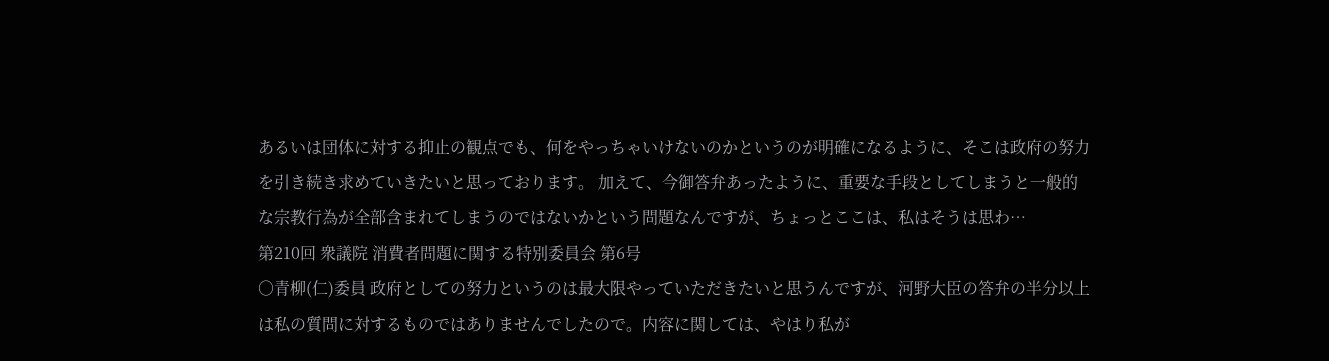あるいは団体に対する抑止の観点でも、何をやっちゃいけないのかというのが明確になるように、そこは政府の努力を引き続き求めていきたいと思っております。 加えて、今御答弁あったように、重要な手段としてしまうと一般的な宗教行為が全部含まれてしまうのではないかという問題なんですが、ちょっとここは、私はそうは思わ…
第210回 衆議院 消費者問題に関する特別委員会 第6号
○青柳(仁)委員 政府としての努力というのは最大限やっていただきたいと思うんですが、河野大臣の答弁の半分以上は私の質問に対するものではありませんでしたので。内容に関しては、やはり私が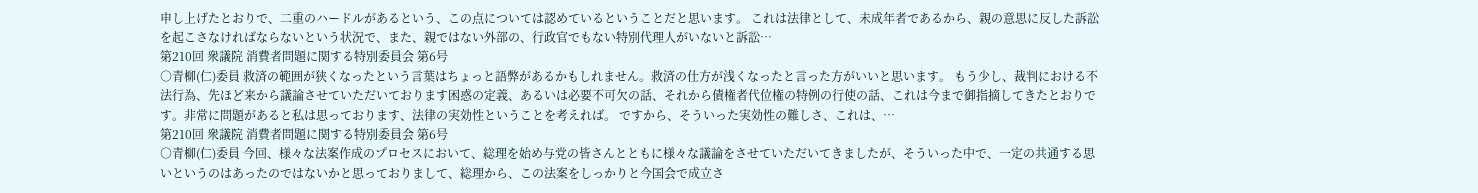申し上げたとおりで、二重のハードルがあるという、この点については認めているということだと思います。 これは法律として、未成年者であるから、親の意思に反した訴訟を起こさなければならないという状況で、また、親ではない外部の、行政官でもない特別代理人がいないと訴訟…
第210回 衆議院 消費者問題に関する特別委員会 第6号
○青柳(仁)委員 救済の範囲が狭くなったという言葉はちょっと語弊があるかもしれません。救済の仕方が浅くなったと言った方がいいと思います。 もう少し、裁判における不法行為、先ほど来から議論させていただいております困惑の定義、あるいは必要不可欠の話、それから債権者代位権の特例の行使の話、これは今まで御指摘してきたとおりです。非常に問題があると私は思っております、法律の実効性ということを考えれば。 ですから、そういった実効性の難しさ、これは、…
第210回 衆議院 消費者問題に関する特別委員会 第6号
○青柳(仁)委員 今回、様々な法案作成のプロセスにおいて、総理を始め与党の皆さんとともに様々な議論をさせていただいてきましたが、そういった中で、一定の共通する思いというのはあったのではないかと思っておりまして、総理から、この法案をしっかりと今国会で成立さ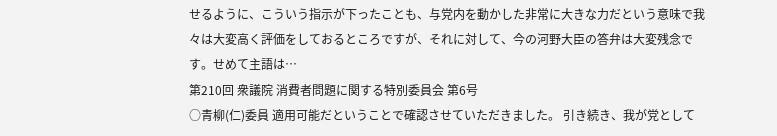せるように、こういう指示が下ったことも、与党内を動かした非常に大きな力だという意味で我々は大変高く評価をしておるところですが、それに対して、今の河野大臣の答弁は大変残念です。せめて主語は…
第210回 衆議院 消費者問題に関する特別委員会 第6号
○青柳(仁)委員 適用可能だということで確認させていただきました。 引き続き、我が党として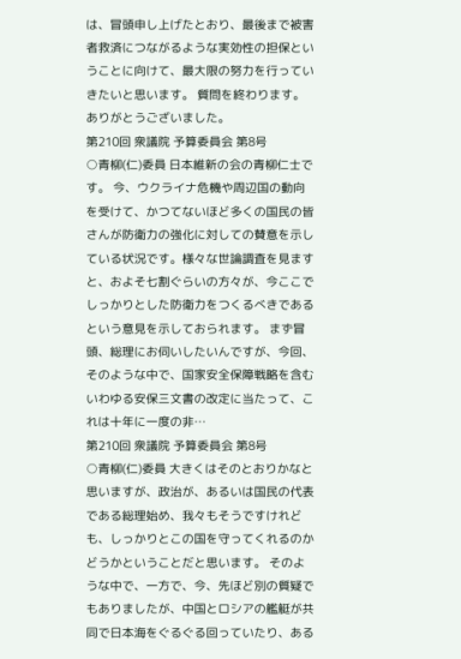は、冒頭申し上げたとおり、最後まで被害者救済につながるような実効性の担保ということに向けて、最大限の努力を行っていきたいと思います。 質問を終わります。ありがとうございました。
第210回 衆議院 予算委員会 第8号
○青柳(仁)委員 日本維新の会の青柳仁士です。 今、ウクライナ危機や周辺国の動向を受けて、かつてないほど多くの国民の皆さんが防衛力の強化に対しての賛意を示している状況です。様々な世論調査を見ますと、およそ七割ぐらいの方々が、今ここでしっかりとした防衛力をつくるべきであるという意見を示しておられます。 まず冒頭、総理にお伺いしたいんですが、今回、そのような中で、国家安全保障戦略を含むいわゆる安保三文書の改定に当たって、これは十年に一度の非…
第210回 衆議院 予算委員会 第8号
○青柳(仁)委員 大きくはそのとおりかなと思いますが、政治が、あるいは国民の代表である総理始め、我々もそうですけれども、しっかりとこの国を守ってくれるのかどうかということだと思います。 そのような中で、一方で、今、先ほど別の質疑でもありましたが、中国とロシアの艦艇が共同で日本海をぐるぐる回っていたり、ある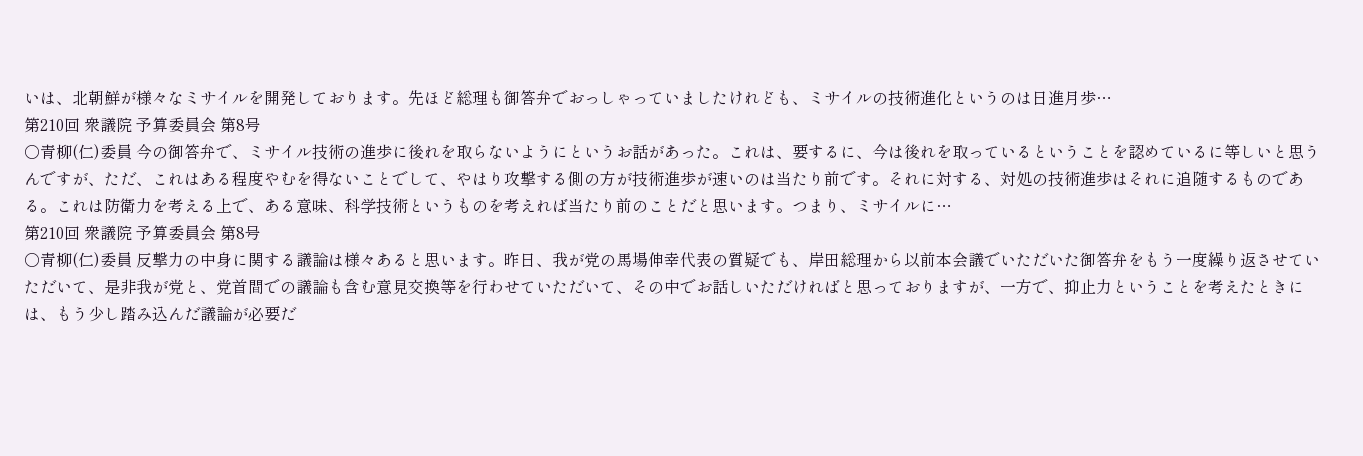いは、北朝鮮が様々なミサイルを開発しております。先ほど総理も御答弁でおっしゃっていましたけれども、ミサイルの技術進化というのは日進月歩…
第210回 衆議院 予算委員会 第8号
○青柳(仁)委員 今の御答弁で、ミサイル技術の進歩に後れを取らないようにというお話があった。これは、要するに、今は後れを取っているということを認めているに等しいと思うんですが、ただ、これはある程度やむを得ないことでして、やはり攻撃する側の方が技術進歩が速いのは当たり前です。それに対する、対処の技術進歩はそれに追随するものである。これは防衛力を考える上で、ある意味、科学技術というものを考えれば当たり前のことだと思います。つまり、ミサイルに…
第210回 衆議院 予算委員会 第8号
○青柳(仁)委員 反撃力の中身に関する議論は様々あると思います。昨日、我が党の馬場伸幸代表の質疑でも、岸田総理から以前本会議でいただいた御答弁をもう一度繰り返させていただいて、是非我が党と、党首間での議論も含む意見交換等を行わせていただいて、その中でお話しいただければと思っておりますが、一方で、抑止力ということを考えたときには、もう少し踏み込んだ議論が必要だ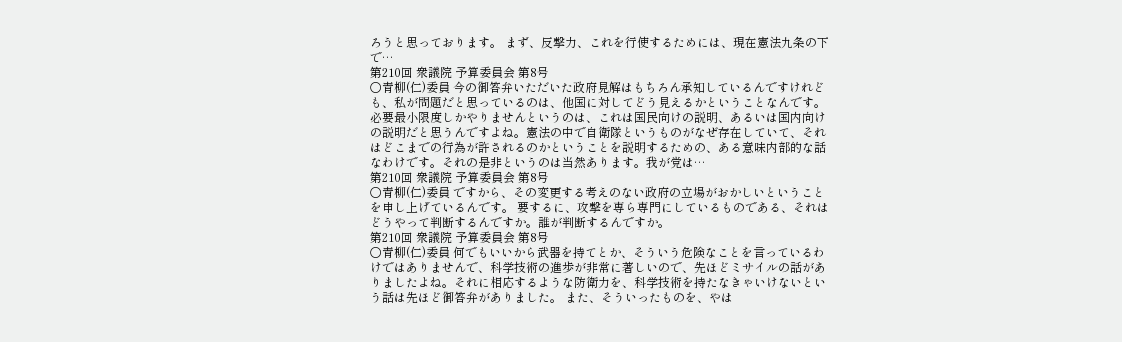ろうと思っております。 まず、反撃力、これを行使するためには、現在憲法九条の下で…
第210回 衆議院 予算委員会 第8号
○青柳(仁)委員 今の御答弁いただいた政府見解はもちろん承知しているんですけれども、私が問題だと思っているのは、他国に対してどう見えるかということなんです。 必要最小限度しかやりませんというのは、これは国民向けの説明、あるいは国内向けの説明だと思うんですよね。憲法の中で自衛隊というものがなぜ存在していて、それはどこまでの行為が許されるのかということを説明するための、ある意味内部的な話なわけです。それの是非というのは当然あります。我が党は…
第210回 衆議院 予算委員会 第8号
○青柳(仁)委員 ですから、その変更する考えのない政府の立場がおかしいということを申し上げているんです。 要するに、攻撃を専ら専門にしているものである、それはどうやって判断するんですか。誰が判断するんですか。
第210回 衆議院 予算委員会 第8号
○青柳(仁)委員 何でもいいから武器を持てとか、そういう危険なことを言っているわけではありませんで、科学技術の進歩が非常に著しいので、先ほどミサイルの話がありましたよね。それに相応するような防衛力を、科学技術を持たなきゃいけないという話は先ほど御答弁がありました。 また、そういったものを、やは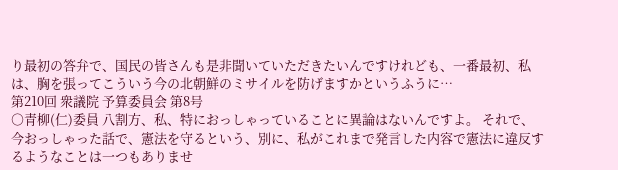り最初の答弁で、国民の皆さんも是非聞いていただきたいんですけれども、一番最初、私は、胸を張ってこういう今の北朝鮮のミサイルを防げますかというふうに…
第210回 衆議院 予算委員会 第8号
○青柳(仁)委員 八割方、私、特におっしゃっていることに異論はないんですよ。 それで、今おっしゃった話で、憲法を守るという、別に、私がこれまで発言した内容で憲法に違反するようなことは一つもありませ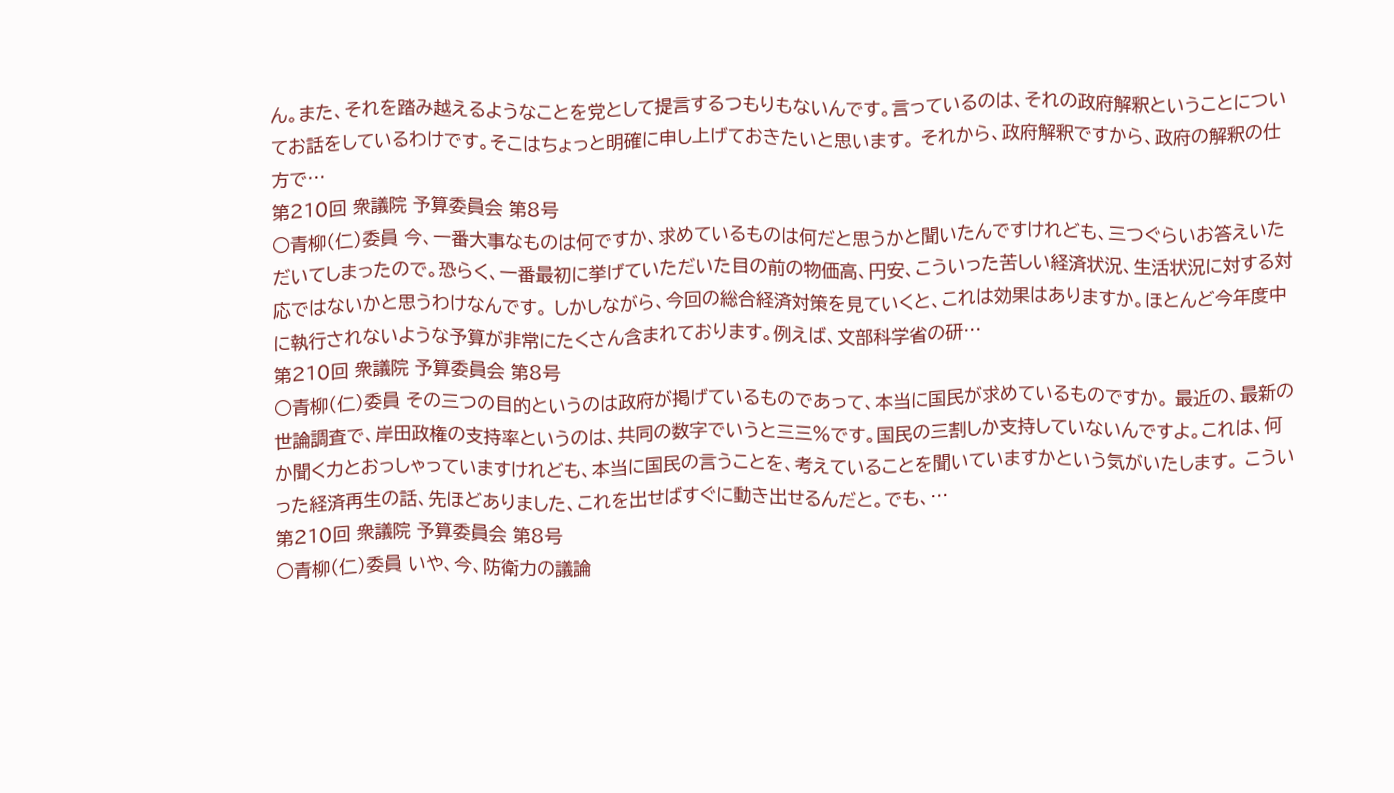ん。また、それを踏み越えるようなことを党として提言するつもりもないんです。言っているのは、それの政府解釈ということについてお話をしているわけです。そこはちょっと明確に申し上げておきたいと思います。 それから、政府解釈ですから、政府の解釈の仕方で…
第210回 衆議院 予算委員会 第8号
○青柳(仁)委員 今、一番大事なものは何ですか、求めているものは何だと思うかと聞いたんですけれども、三つぐらいお答えいただいてしまったので。恐らく、一番最初に挙げていただいた目の前の物価高、円安、こういった苦しい経済状況、生活状況に対する対応ではないかと思うわけなんです。 しかしながら、今回の総合経済対策を見ていくと、これは効果はありますか。ほとんど今年度中に執行されないような予算が非常にたくさん含まれております。例えば、文部科学省の研…
第210回 衆議院 予算委員会 第8号
○青柳(仁)委員 その三つの目的というのは政府が掲げているものであって、本当に国民が求めているものですか。 最近の、最新の世論調査で、岸田政権の支持率というのは、共同の数字でいうと三三%です。国民の三割しか支持していないんですよ。これは、何か聞く力とおっしゃっていますけれども、本当に国民の言うことを、考えていることを聞いていますかという気がいたします。 こういった経済再生の話、先ほどありました、これを出せばすぐに動き出せるんだと。でも、…
第210回 衆議院 予算委員会 第8号
○青柳(仁)委員 いや、今、防衛力の議論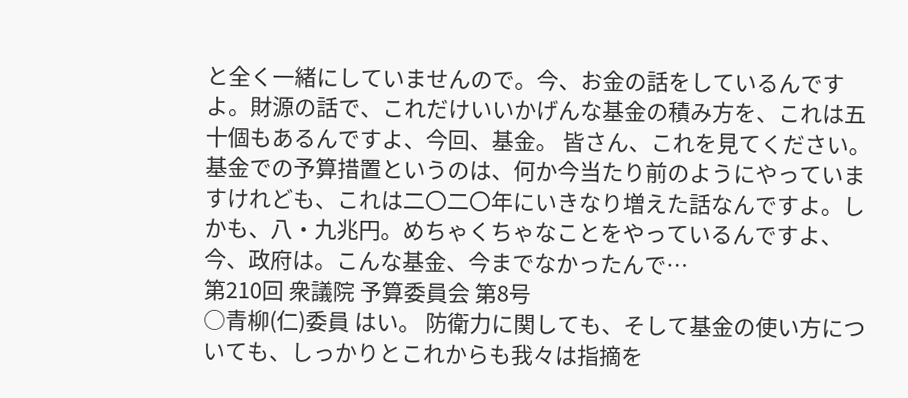と全く一緒にしていませんので。今、お金の話をしているんですよ。財源の話で、これだけいいかげんな基金の積み方を、これは五十個もあるんですよ、今回、基金。 皆さん、これを見てください。基金での予算措置というのは、何か今当たり前のようにやっていますけれども、これは二〇二〇年にいきなり増えた話なんですよ。しかも、八・九兆円。めちゃくちゃなことをやっているんですよ、今、政府は。こんな基金、今までなかったんで…
第210回 衆議院 予算委員会 第8号
○青柳(仁)委員 はい。 防衛力に関しても、そして基金の使い方についても、しっかりとこれからも我々は指摘を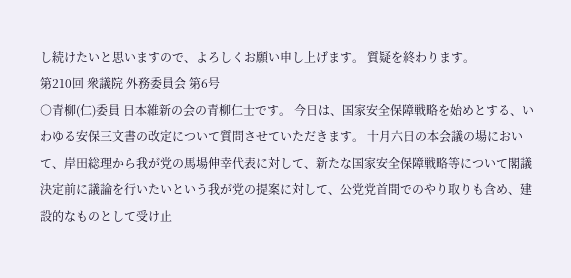し続けたいと思いますので、よろしくお願い申し上げます。 質疑を終わります。
第210回 衆議院 外務委員会 第6号
○青柳(仁)委員 日本維新の会の青柳仁士です。 今日は、国家安全保障戦略を始めとする、いわゆる安保三文書の改定について質問させていただきます。 十月六日の本会議の場において、岸田総理から我が党の馬場伸幸代表に対して、新たな国家安全保障戦略等について閣議決定前に議論を行いたいという我が党の提案に対して、公党党首間でのやり取りも含め、建設的なものとして受け止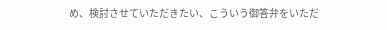め、検討させていただきたい、こういう御答弁をいただ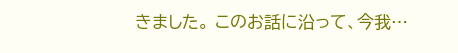きました。 このお話に沿って、今我…